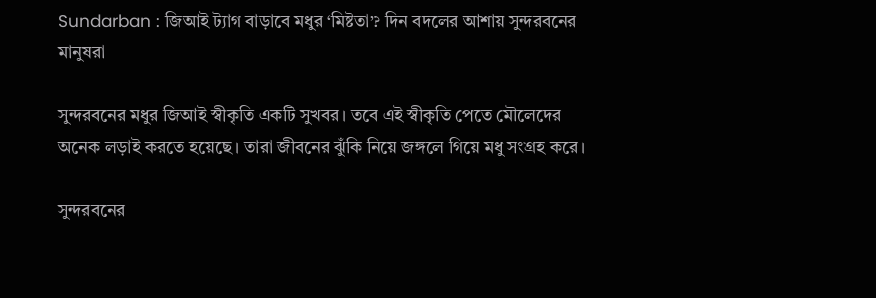Sundarban : জিআই ট্যাগ বাড়াবে মধুর ‘মিষ্টতা’? দিন বদলের আশায় সুন্দরবনের মানুষরা

সুন্দরবনের মধুর জিআই স্বীকৃতি একটি সুখবর। তবে এই স্বীকৃতি পেতে মৌলেদের অনেক লড়াই করতে হয়েছে। তারা জীবনের ঝুঁকি নিয়ে জঙ্গলে গিয়ে মধু সংগ্রহ করে।

সুন্দরবনের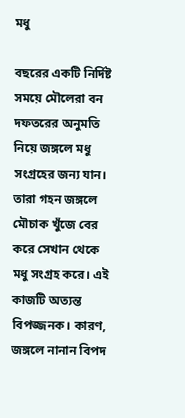মধু

বছরের একটি নির্দিষ্ট সময়ে মৌলেরা বন দফতরের অনুমতি নিয়ে জঙ্গলে মধু সংগ্রহের জন্য যান। তারা গহন জঙ্গলে মৌচাক খুঁজে বের করে সেখান থেকে মধু সংগ্রহ করে। এই কাজটি অত্যন্ত বিপজ্জনক। কারণ, জঙ্গলে নানান বিপদ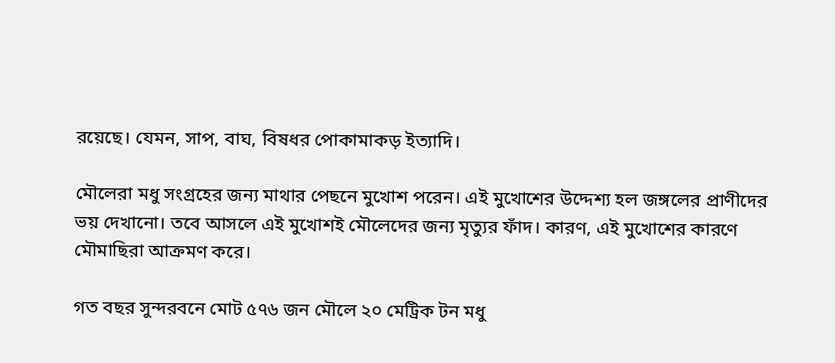রয়েছে। যেমন, সাপ, বাঘ, বিষধর পোকামাকড় ইত্যাদি।

মৌলেরা মধু সংগ্রহের জন্য মাথার পেছনে মুখোশ পরেন। এই মুখোশের উদ্দেশ্য হল জঙ্গলের প্রাণীদের ভয় দেখানো। তবে আসলে এই মুখোশই মৌলেদের জন্য মৃত্যুর ফাঁদ। কারণ, এই মুখোশের কারণে মৌমাছিরা আক্রমণ করে।

গত বছর সুন্দরবনে মোট ৫৭৬ জন মৌলে ২০ মেট্রিক টন মধু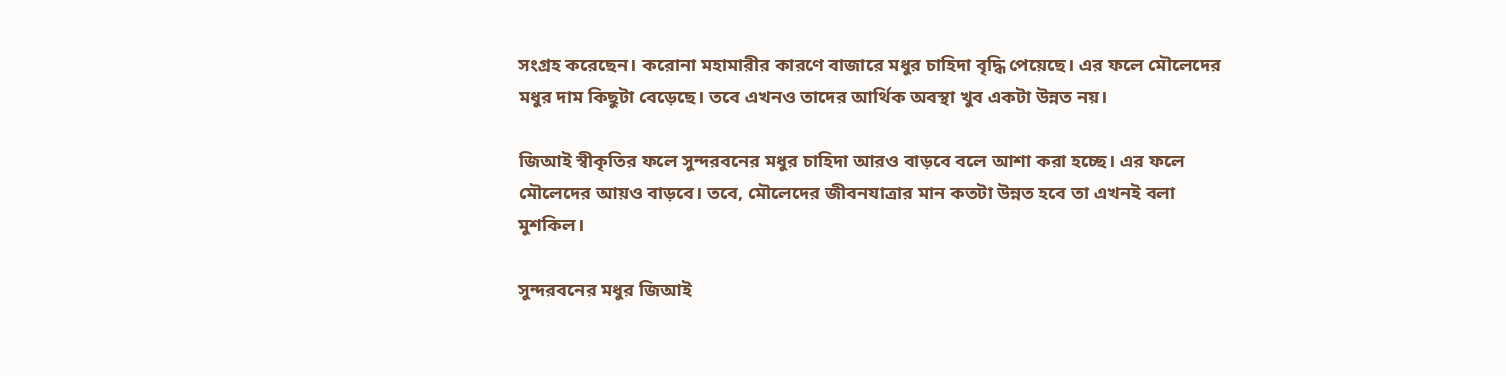সংগ্রহ করেছেন। করোনা মহামারীর কারণে বাজারে মধুর চাহিদা বৃদ্ধি পেয়েছে। এর ফলে মৌলেদের মধুর দাম কিছুটা বেড়েছে। তবে এখনও তাদের আর্থিক অবস্থা খুব একটা উন্নত নয়।

জিআই স্বীকৃতির ফলে সুন্দরবনের মধুর চাহিদা আরও বাড়বে বলে আশা করা হচ্ছে। এর ফলে মৌলেদের আয়ও বাড়বে। তবে, মৌলেদের জীবনযাত্রার মান কতটা উন্নত হবে তা এখনই বলা মুশকিল।

সুন্দরবনের মধুর জিআই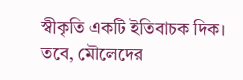স্বীকৃতি একটি ইতিবাচক দিক। তবে, মৌলেদের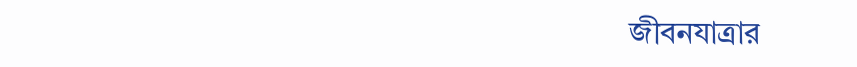জীবনযাত্রার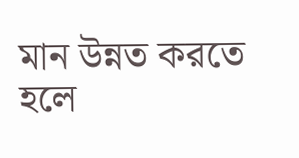মান উন্নত করতে হলে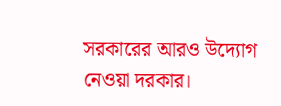সরকারের আরও উদ্যোগ নেওয়া দরকার।